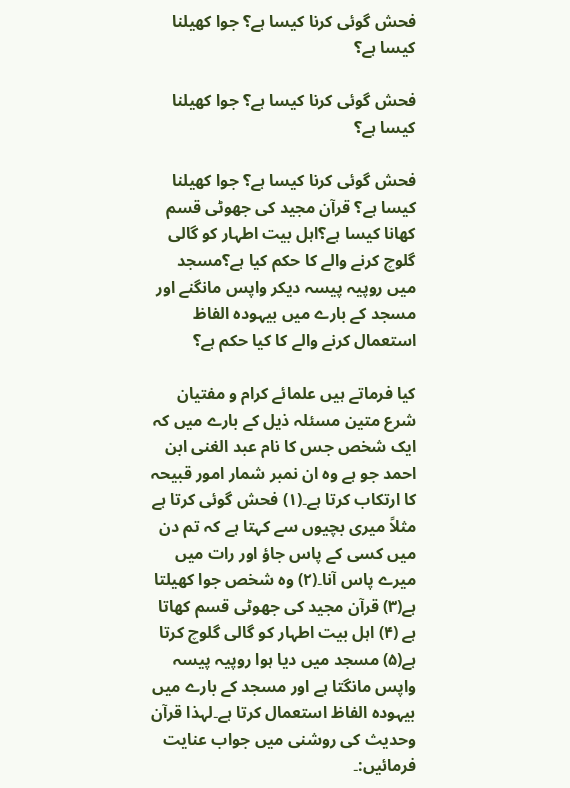فحش گوئی کرنا کیسا ہے؟ جوا کھیلنا کیسا ہے؟

فحش گوئی کرنا کیسا ہے؟ جوا کھیلنا کیسا ہے؟

فحش گوئی کرنا کیسا ہے؟ جوا کھیلنا کیسا ہے؟ قرآن مجید کی جھوٹی قسم کھانا کیسا ہے؟اہل بیت اطہار کو گالی گلوچ کرنے والے کا حکم کیا ہے؟مسجد میں روپیہ پیسہ دیکر واپس مانگنے اور مسجد کے بارے میں بیہودہ الفاظ استعمال کرنے والے کا کیا حکم ہے؟

کیا فرماتے ہیں علمائے کرام و مفتیان شرع متین مسئلہ ذیل کے بارے میں کہ ایک شخص جس کا نام عبد الغنی ابن احمد جو ہے وہ ان نمبر شمار امور قبیحہ کا ارتکاب کرتا ہے۔(۱) فحش گوئی کرتا ہے مثلاً میری بچیوں سے کہتا ہے کہ تم دن میں کسی کے پاس جاؤ اور رات میں میرے پاس آنا۔(۲) وہ شخص جوا کھیلتا ہے(۳) قرآن مجید کی جھوٹی قسم کھاتا ہے (۴) اہل بیت اطہار کو گالی گلوچ کرتا ہے(۵) مسجد میں دیا ہوا روپیہ پیسہ واپس مانگتا ہے اور مسجد کے بارے میں بیہودہ الفاظ استعمال کرتا ہے۔لہذا قرآن وحدیث کی روشنی میں جواب عنایت فرمائیں:۔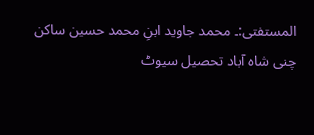المستفتی:۔ محمد جاوید ابنِ محمد حسین ساکن چنی شاہ آباد تحصیل سیوٹ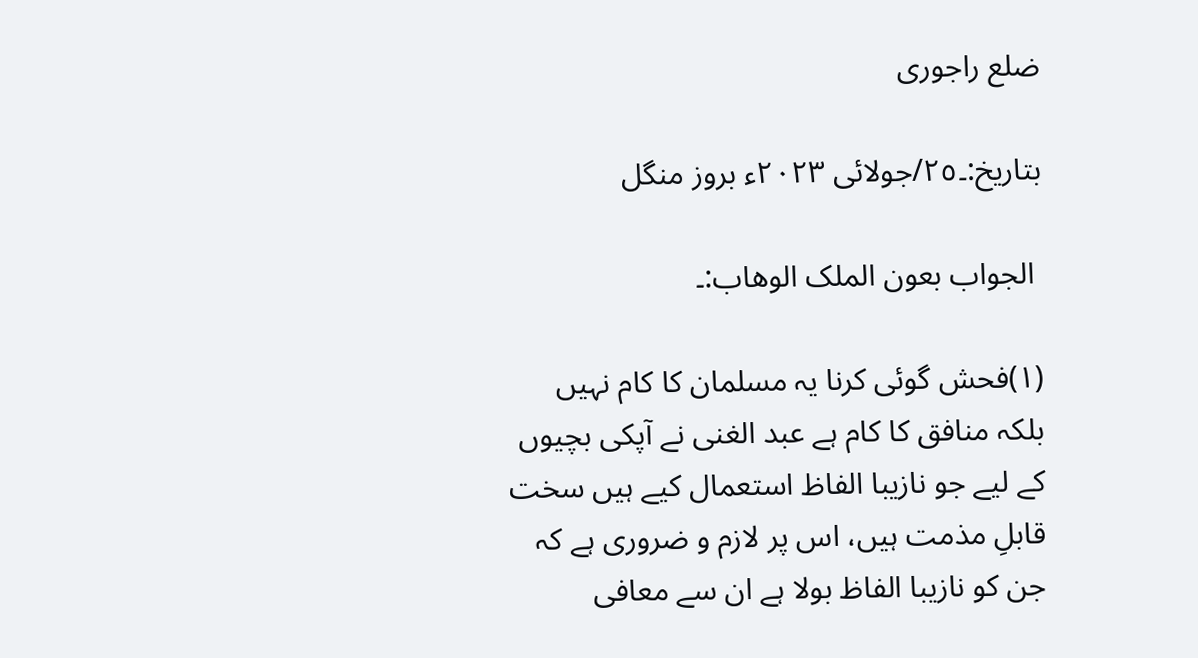ضلع راجوری

بتاریخ:۔٢٥/جولائی ٢٠٢٣ء بروز منگل

 الجواب بعون الملک الوھاب:۔

(۱)فحش گوئی کرنا یہ مسلمان کا کام نہیں بلکہ منافق کا کام ہے عبد الغنی نے آپکی بچیوں کے لیے جو نازیبا الفاظ استعمال کیے ہیں سخت قابلِ مذمت ہیں، اس پر لازم و ضروری ہے کہ جن کو نازیبا الفاظ بولا ہے ان سے معافی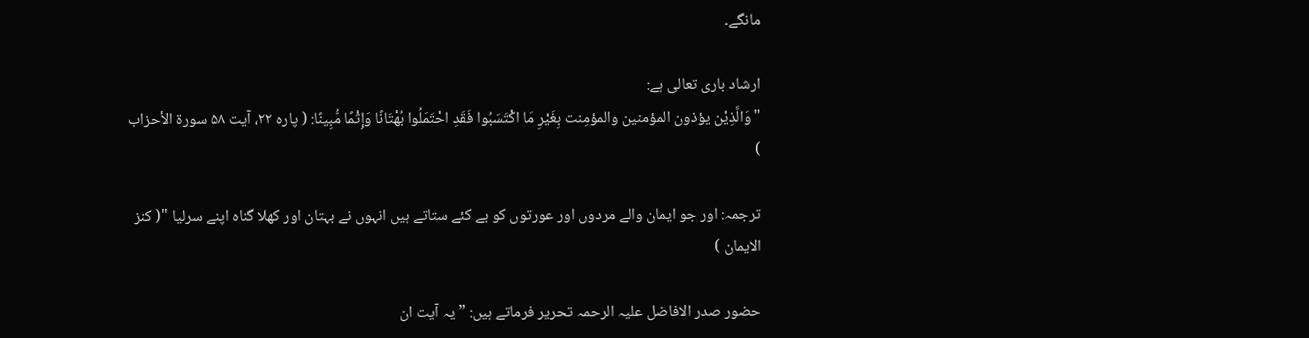مانگے۔

ارشاد باری تعالی ہے:
"وَالَّذِيْن يؤذون المؤمنين والمؤمِنت بِغَيْرِ مَا اكْتَسَبُوا فَقَدِ احْتَمَلُوا بُهْتَانًا وَإِثْمًا مُّبِينًا: ( پاره ۲۲، آیت ۵۸ سورة الأحزاب )

ترجمہ: اور جو ایمان والے مردوں اور عورتوں کو بے کئے ستاتے ہیں انہوں نے بہتان اور کھلا گناہ اپنے سرلیا "( کنز الایمان )

حضور صدر الافاضل علیہ الرحمہ تحریر فرماتے ہیں: ” یہ آیت ان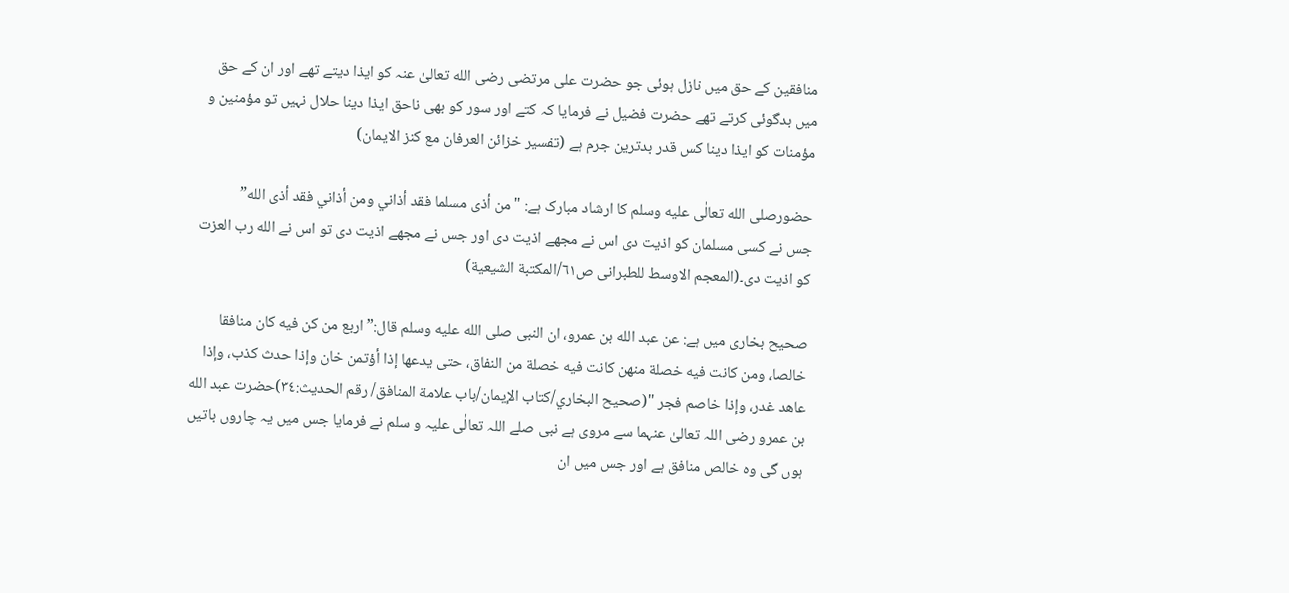منافقین کے حق میں نازل ہوئی جو حضرت علی مرتضی رضی الله تعالیٰ عنہ کو ایذا دیتے تھے اور ان کے حق میں بدگوئی کرتے تھے حضرت فضیل نے فرمایا کہ کتے اور سور کو بھی ناحق ایذا دینا حلال نہیں تو مؤمنین و مؤمنات کو ایذا دینا کس قدر بدترین جرم ہے (تفسیر خزائن العرفان مع کنز الایمان)

حضورصلی الله تعالٰی علیه وسلم کا ارشاد مبارک ہے: "من أذى مسلما فقد أذاني ومن أذاني فقد أذى الله”
جس نے کسی مسلمان کو اذیت دی اس نے مجھے اذیت دی اور جس نے مجھے اذیت دی تو اس نے الله رب العزت کو اذیت دی۔(المعجم الاوسط للطبرانی ص٦١/المکتبة الشیعیة)

صحيح بخارى میں ہے: عن عبد الله بن عمرو، ان النبی صلی الله عليه وسلم قال:”اربع من كن فيه كان منافقا خالصا، ومن كانت فيه خصلة منهن كانت فيه خصلة من النفاق، حتى يدعها إذا أؤتمن خان وإذا حدث كذب، وإذا عاهد غدر، وإذا خاصم فجر "(صحيح البخاري/كتاب الإيمان/باب علامة المنافق/ رقم الحديث:٣٤)حضرت عبد الله بن عمرو رضی اللہ تعالیٰ عنہما سے مروی ہے نبی صلے اللہ تعالٰی علیہ و سلم نے فرمایا جس میں یہ چاروں باتیں ہوں گی وہ خالص منافق ہے اور جس میں ان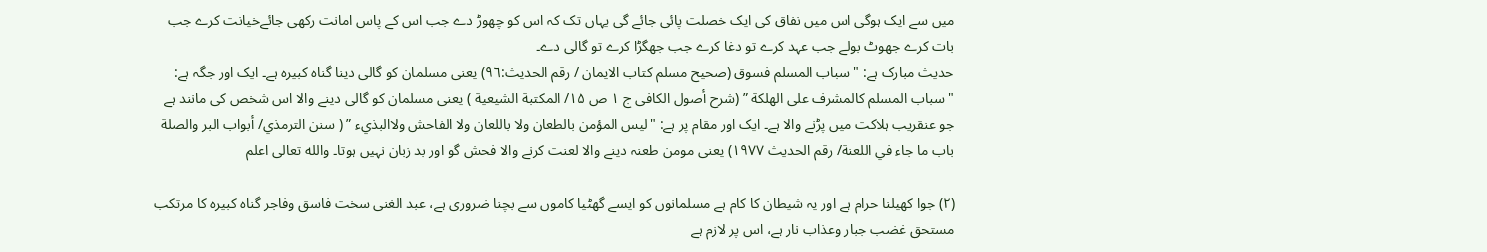میں سے ایک ہوگی اس میں نفاق کی ایک خصلت پائی جائے گی یہاں تک کہ اس کو چھوڑ دے جب اس کے پاس امانت رکھی جائےخیانت کرے جب بات کرے جھوٹ بولے جب عہد کرے تو دغا کرے جب جھگڑا کرے تو گالی دے۔
حدیث مبارک ہے: "سباب المسلم فسوق (صحیح مسلم کتاب الایمان / رقم الحدیث:٩٦) یعنی مسلمان کو گالی دینا گناہ کبیرہ ہے۔ ایک اور جگہ ہے: "سباب المسلم كالمشرف على الهلكة ” (شرح أصول الکافی ج ١ ص ۱۵/ المكتبة الشیعیة ) یعنی مسلمان کو گالی دینے والا اس شخص کی مانند ہے جو عنقریب ہلاکت میں پڑنے والا ہے۔ ایک اور مقام پر ہے: "ليس المؤمن بالطعان ولا باللعان ولا الفاحش ولاالبذيء ” ( سنن الترمذي/ أبواب البر والصلة باب ما جاء في اللعنة/ رقم الحدیث ۱۹۷۷) یعنی مومن طعنہ دینے والا لعنت کرنے والا فحش گو اور بد زبان نہیں ہوتا۔ والله تعالى اعلم

(۲) جوا کھیلنا حرام ہے اور یہ شیطان کا کام ہے مسلمانوں کو ایسے گھٹیا کاموں سے بچنا ضروری ہے، عبد الغنی سخت فاسق وفاجر گناہ کبیرہ کا مرتکب مستحق غضب جبار وعذاب نار ہے، اس پر لازم ہے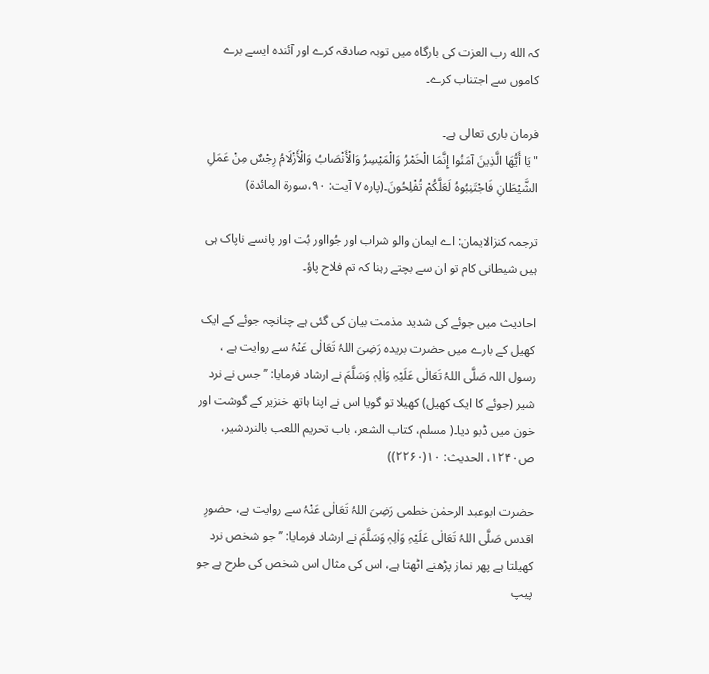کہ الله رب العزت کی بارگاہ میں توبہ صادقہ کرے اور آئندہ ایسے برے کاموں سے اجتناب کرے۔

فرمان باری تعالی ہے۔
"يَا أَيُّهَا الَّذِينَ آمَنُوا إِنَّمَا الْخَمْرُ وَالْمَيْسِرُ وَالْأَنْصَابُ وَالْأَزْلَامُ رِجْسٌ مِنْ عَمَلِ الشَّيْطَانِ فَاجْتَنِبُوهُ لَعَلَّكُمْ تُفْلِحُونَ۔(پارہ ٧ آیت: ٩٠،سورة المائدۃ)

ترجمہ کنزالایمان: اے ایمان والو شراب اور جُوااور بُت اور پانسے ناپاک ہی ہیں شیطانی کام تو ان سے بچتے رہنا کہ تم فلاح پاؤ۔

احادیث میں جوئے کی شدید مذمت بیان کی گئی ہے چنانچہ جوئے کے ایک کھیل کے بارے میں حضرت بریدہ رَضِیَ اللہُ تَعَالٰی عَنْہُ سے روایت ہے ، رسول اللہ صَلَّی اللہُ تَعَالٰی عَلَیْہِ وَاٰلِہٖ وَسَلَّمَ نے ارشاد فرمایا: ’’ جس نے نرد شیر (جوئے کا ایک کھیل) کھیلا تو گویا اس نے اپنا ہاتھ خنزیر کے گوشت اور خون میں ڈبو دیا۔( مسلم، کتاب الشعر، باب تحریم اللعب بالنردشیر، ص۱۲۴۰، الحدیث: ۱۰(۲۲۶۰))

حضرت ابوعبد الرحمٰن خطمی رَضِیَ اللہُ تَعَالٰی عَنْہُ سے روایت ہے، حضورِ اقدس صَلَّی اللہُ تَعَالٰی عَلَیْہِ وَاٰلِہٖ وَسَلَّمَ نے ارشاد فرمایا: ’’ جو شخص نرد کھیلتا ہے پھر نماز پڑھنے اٹھتا ہے، اس کی مثال اس شخص کی طرح ہے جو پیپ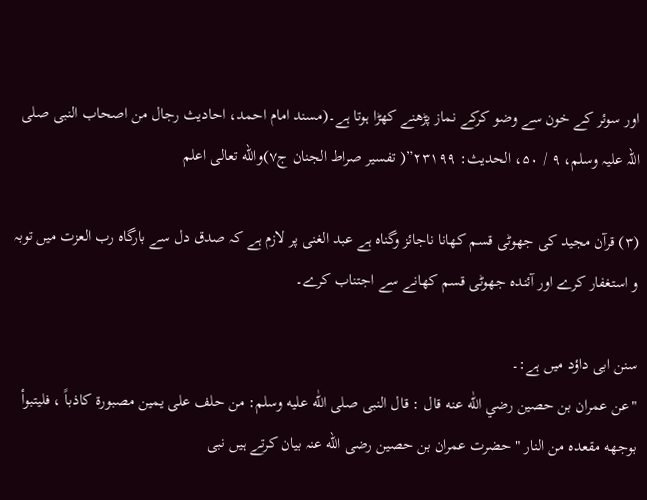اور سوئر کے خون سے وضو کرکے نماز پڑھنے کھڑا ہوتا ہے۔(مسند امام احمد، احادیث رجال من اصحاب النبی صلی اللہ علیہ وسلم، ۹ / ۵۰، الحدیث: ۲۳۱۹۹”( تفسیر صراط الجنان ج٧)والله تعالى اعلم

(۳) قرآن مجید کی جھوٹی قسم کھانا ناجائز وگناہ ہے عبد الغنی پر لازم ہے کہ صدق دل سے بارگاہ رب العزت میں توبہ و استغفار کرے اور آئندہ جھوٹی قسم کھانے سے اجتناب کرے۔

سنن ابی داؤد میں ہے:۔
"عن عمران بن حصین رضي اللّٰه عنه قال : قال النبى صلی اللّٰه علیه وسلم: من حلف علی یمین مصبورة کاذباً ، فلیتبوأ بوجهه مقعدہ من النار "حضرت عمران بن حصین رضی الله عنہ بیان کرتے ہیں نبی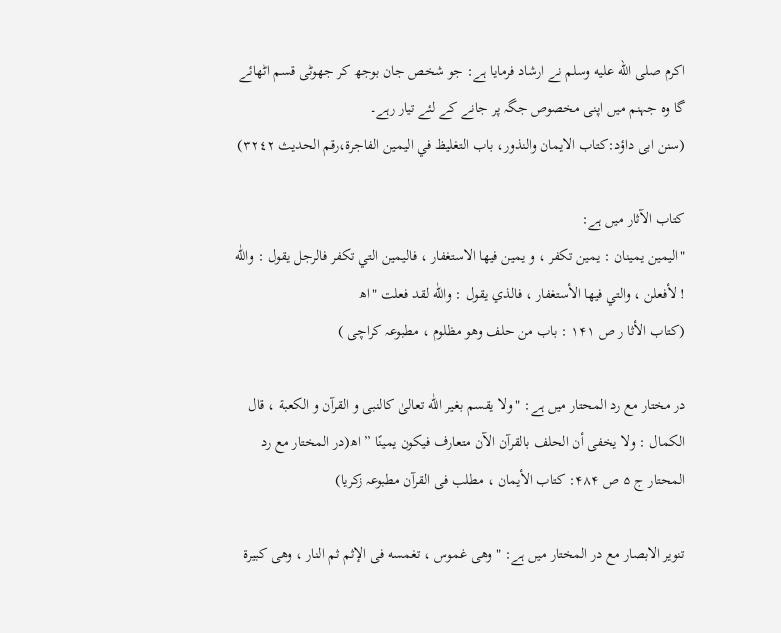اکرم صلى الله عليه وسلم نے ارشاد فرمایا ہے: جو شخص جان بوجھ کر جھوٹی قسم اٹھائے گا وہ جہنم میں اپنی مخصوص جگہ پر جانے کے لئے تیار رہے۔
(سنن ابی داؤد:کتاب الایمان والنذور، باب التغلیظ في الیمین الفاجرة،رقم الحدیث ٣٢٤٢)

کتاب الآثار میں ہے:
"الیمین یمینان : یمین تکفر ، و یمین فیها الاستغفار ، فالیمین التي تکفر فالرجل یقول : واللّٰه ! لأفعلن ، والتي فیها الأستغفار ، فالذي یقول : واللّٰه لقد فعلت "اھ
(کتاب الأثا ر ص ۱۴۱ : باب من حلف وهو مظلوم ، مطبوعہ کراچی )

در مختار مع رد المحتار میں ہے: "ولا یقسم بغیر اللّٰه تعالیٰ کالنبى و القرآن و الکعبة ، قال الکمال : ولا یخفی أن الحلف بالقرآن الآن متعارف فیکون یمینًا ” اھ(در المختار مع رد المحتار ج ۵ ص ۴۸۴: کتاب الأیمان ، مطلب فی القرآن مطبوعہ زکریا)

تنویر الابصار مع در المختار میں ہے: "وهى غموس ، تغمسه فى الإثم ثم النار ، وهى کبیرة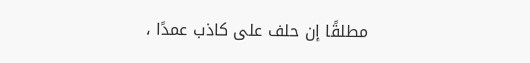مطلقًا إن حلف علی کاذب عمدًا ،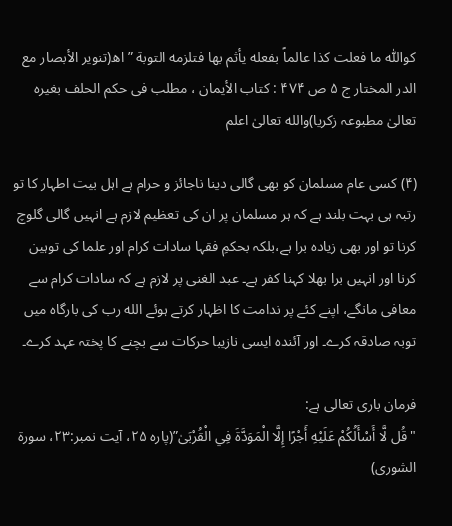کواللّٰه ما فعلت کذا عالماً بفعله یأثم بها فتلزمه التوبة ” اھ(تنویر الأبصار مع الدر المختار ج ۵ ص ۴۷۴ : کتاب الأیمان ، مطلب فی حکم الحلف بغیرہ تعالیٰ مطبوعہ زکریا)والله تعالیٰ اعلم

(۴) کسی عام مسلمان کو بھی گالی دینا ناجائز و حرام ہے اہل بیت اطہار کا تو رتبہ ہی بہت بلند ہے کہ ہر مسلمان پر ان کی تعظیم لازم ہے انہیں گالی گلوچ کرنا تو اور بھی زیادہ برا ہے،بلکہ بحکمِ فقہا سادات کرام اور علما کی توہین کرنا اور انہیں برا بھلا کہنا کفر ہے۔ عبد الغنی پر لازم ہے کہ سادات کرام سے معافی مانگے، اپنے کئے پر ندامت کا اظہار کرتے ہوئے الله رب کی بارگاہ میں توبہ صادقہ کرے۔ اور آئندہ ایسی نازیبا حرکات سے بچنے کا پختہ عہد کرے۔

فرمان باری تعالی ہے:
"قُل لَّا أَسْأَلُكُمْ عَلَيْهِ أَجْرًا إِلَّا الْمَوَدَّةَ فِي الْقُرْبَىٰ”(پارہ ٢۵، آیت نمبر:۲۳، سورة الشورى)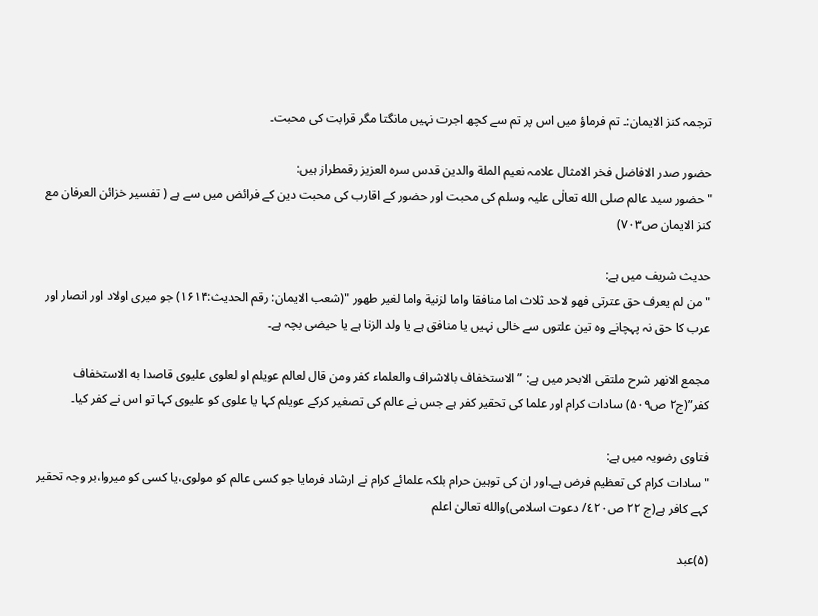ترجمہ کنز الایمان:۔ تم فرماؤ میں اس پر تم سے کچھ اجرت نہیں مانگتا مگر قرابت کی محبت۔

حضور صدر الافاضل فخر الامثال علامہ نعیم الملة والدين قدس سره العزيز رقمطراز ہیں:
"حضور سید عالم صلی الله تعالٰی علیہ وسلم کی محبت اور حضور کے اقارب کی محبت دین کے فرائض میں سے ہے ( تفسیر خزائن العرفان مع کنز الایمان ص۷۰۳)

حدیث شریف میں ہے:
"من لم یعرف حق عترتی فھو لاحد ثلاث اما منافقا واما لزنية واما لغير طهور "(شعب الايمان: رقم الحديث:۱۶۱۴) جو میری اولاد اور انصار اور عرب کا حق نہ پہچانے وہ تین علتوں سے خالی نہیں یا منافق ہے یا ولد الزنا ہے یا حیضی بچہ ہے۔

مجمع الانھر شرح ملتقی الابحر میں ہے: ” الاستخفاف بالاشراف والعلماء کفر ومن قال لعالم عویلم او لعلوی علیوی قاصدا به الاستخفاف كفر”(ج٢ ص۵۰۹) سادات کرام اور علما کی تحقیر کفر ہے جس نے عالم کی تصغیر کرکے عویلم کہا یا علوی کو علیوی کہا تو اس نے کفر کیا۔

فتاوی رضویہ میں ہے:
"سادات کرام کی تعظیم فرض ہے۔اور ان کی توہین حرام بلکہ علمائے کرام نے ارشاد فرمایا جو کسی عالم کو مولوی،یا کسی کو میروا،بر وجہ تحقیر کہے کافر ہے(ج ٢٢ ص٤٢٠/ دعوت اسلامی)والله تعالیٰ اعلم

(۵)عبد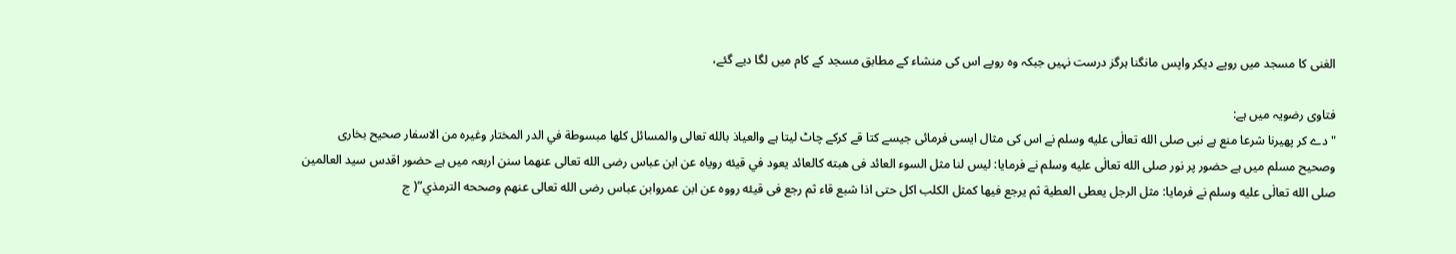الغنی کا مسجد میں روپے دیکر واپس مانگنا ہرگز درست نہیں جبکہ وہ روپے اس کی منشاء کے مطابق مسجد کے کام میں لگا دیے گئے،

فتاوی رضویہ میں ہے:
"دے کر پھیرنا شرعا منع ہے نبی صلی الله تعالٰی علیه وسلم نے اس کی مثال ایسی فرمائی جیسے کتا قے کرکے چاٹ لیتا ہے والعیاذ بالله تعالى والمسائل كلها مبسوطة في الدر المختار وغيره من الاسفار صحيح بخارى وصحيح مسلم میں ہے حضور پر نور صلی الله تعالٰی عليه وسلم نے فرمایا: ليس لنا مثل السوء العائد فی ھبته كالعائد يعود في قيئه روياه عن ابن عباس رضى الله تعالى عنهما سنن اربعہ میں ہے حضور اقدس سید العالمین صلی الله تعالٰی عليه وسلم نے فرمایا: مثل الرجل يعطى العطية ثم يرجع فيها كمثل الكلب اكل حتى اذا شبع قاء ثم رجع فى قيئه رووه عن ابن عمروابن عباس رضى الله تعالى عنهم وصححه الترمذي”( ج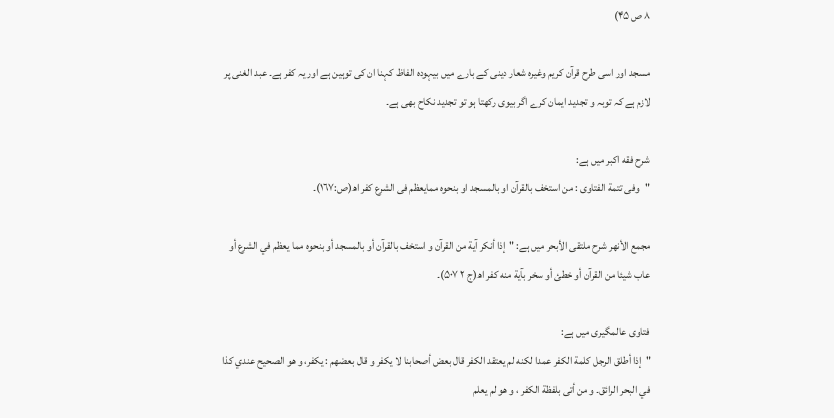۸ ص ۴۵)

مسجد اور اسی طرح قرآن کریم وغیرہ شعار دینی کے بارے میں بیہودہ الفاظ کہنا ان کی توہین ہے اور یہ کفر ہے۔ عبد الغنی پر لازم ہے کہ توبہ و تجدید ایمان کرے اگر بیوی رکھتا ہو تو تجدید نکاح بھی ہے۔

شرح فقه اکبر میں ہے:
"وفی تتمة الفتاوی : من استخف بالقرآن او بالمسجد او بنحوہ ممایعظم فی الشرع کفر اھ(ص:١٦٧)۔

مجمع الأنهر شرح ملتقى الأبحر میں ہے: "إذا أنكر آية من القرآن و استخف بالقرآن أو بالمسجد أو بنحوه مما يعظم في الشرع أو عاب شيئا من القرآن أو خطئ أو سخر بآية منه كفر اھ(ج ٢ ۵۰۷)۔

فتاوی عالمگیری میں ہے:
"إذا أطلق الرجل كلمة الكفر عمدا لكنه لم يعتقد الكفر قال بعض أصحابنا لا يكفر و قال بعضهم : يكفر، و هو الصحيح عندي كذا في البحر الرائق۔ و من أتى بلفظة الكفر ، و هو لم يعلم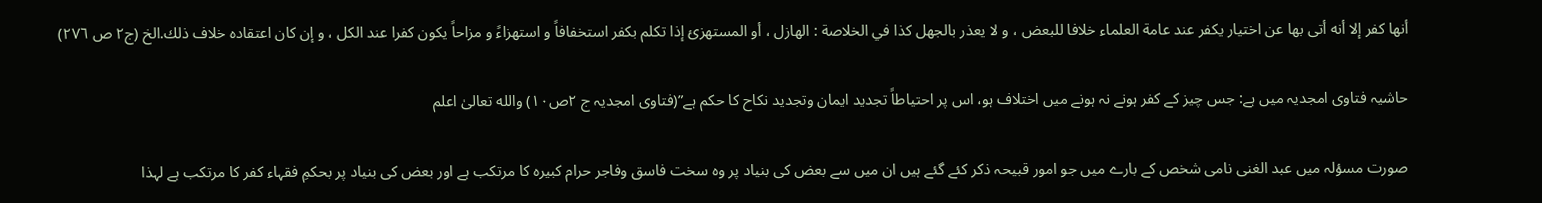أنها كفر إلا أنه أتى بها عن اختيار يكفر عند عامة العلماء خلافا للبعض ، و لا يعذر بالجهل كذا في الخلاصة : الهازل ، أو المستهزئ إذا تكلم بكفر استخفافاً و استهزاءً و مزاحاً يكون كفرا عند الكل ، و إن كان اعتقاده خلاف ذلك.الخ (ج٢ ص ٢٧٦)

حاشیہ فتاوی امجدیہ میں ہے: جس چیز کے کفر ہونے نہ ہونے میں اختلاف ہو، اس پر احتیاطاً تجدید ایمان وتجدید نکاح کا حکم ہے”(فتاوی امجدیہ ج ٢ص١٠) والله تعالیٰ اعلم

صورت مسؤلہ میں عبد الغنی نامی شخص کے بارے میں جو امور قبیحہ ذکر کئے گئے ہیں ان میں سے بعض کی بنیاد پر وہ سخت فاسق وفاجر حرام کبیرہ کا مرتکب ہے اور بعض کی بنیاد پر بحکمِ فقہاء کفر کا مرتکب ہے لہذا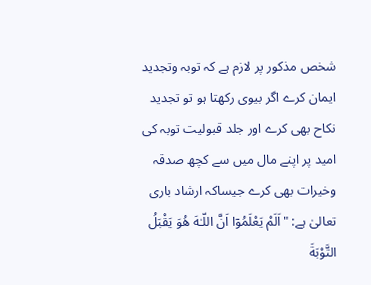شخص مذکور پر لازم ہے کہ توبہ وتجدید ایمان کرے اگر بیوی رکھتا ہو تو تجدید نکاح بھی کرے اور جلد قبولیت توبہ کی امید پر اپنے مال میں سے کچھ صدقہ وخیرات بھی کرے جیساکہ ارشاد باری تعالیٰ ہے: "اَلَمْ يَعْلَمُوٓا اَنَّ اللّـٰهَ هُوَ يَقْبَلُ التَّوْبَةَ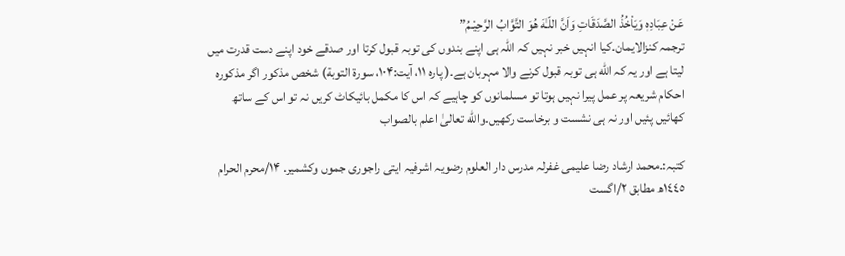عَنْ عِبَادِهٖ وَيَاْخُذُ الصَّدَقَاتِ وَاَنَّ اللّـٰهَ هُوَ التَّوَّابُ الرَّحِيْـمُ”
ترجمہ کنزالایمان۔کیا انہیں خبر نہیں کہ اللہ ہی اپنے بندوں کی توبہ قبول کرتا اور صدقے خود اپنے دست قدرت میں لیتا ہے اور یہ کہ الله ہی توبہ قبول کرنے والا مہربان ہے۔( پارہ ۱۱، آیت:١٠۴، سورة التوبة) شخص مذکور اگر مذکورہ احکام شریعہ پر عمل پیرا نہیں ہوتا تو مسلمانوں کو چاہیے کہ اس کا مکمل بائیکاٹ کریں نہ تو اس کے ساتھ کھائیں پئیں اور نہ ہی نشست و برخاست رکھیں۔والله تعالیٰ اعلم بالصواب

کتبہ:۔محمد ارشاد رضا علیمی غفرلہ مدرس دار العلوم رضویہ اشرفیہ ایتی راجوری جموں وکشمیر. ۱۴/محرم الحرام ١٤٤٥ھ مطابق ٢/اگست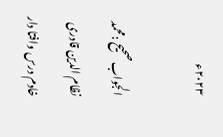٢٠٢٣ء

الجواب صحيح :محمد نظام الدین قادری خادم درس وافتا دار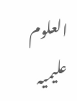العلوم علیمیہ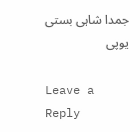جمدا شاہی بستی یوپی

Leave a Reply